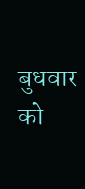बुधवार को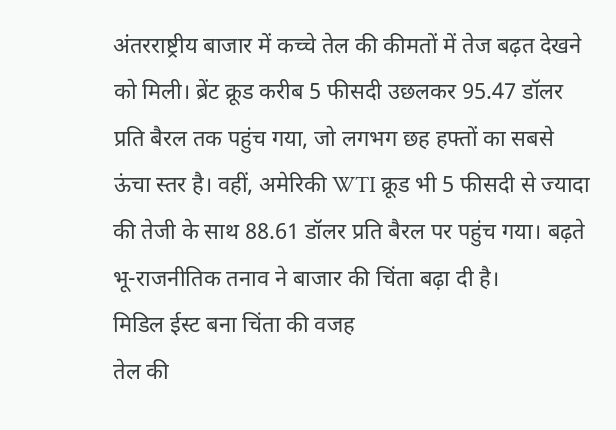अंतरराष्ट्रीय बाजार में कच्चे तेल की कीमतों में तेज बढ़त देखने को मिली। ब्रेंट क्रूड करीब 5 फीसदी उछलकर 95.47 डॉलर प्रति बैरल तक पहुंच गया, जो लगभग छह हफ्तों का सबसे ऊंचा स्तर है। वहीं, अमेरिकी WTI क्रूड भी 5 फीसदी से ज्यादा की तेजी के साथ 88.61 डॉलर प्रति बैरल पर पहुंच गया। बढ़ते भू-राजनीतिक तनाव ने बाजार की चिंता बढ़ा दी है।
मिडिल ईस्ट बना चिंता की वजह
तेल की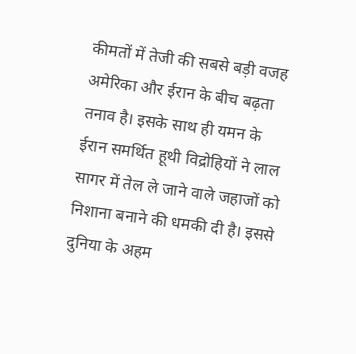कीमतों में तेजी की सबसे बड़ी वजह अमेरिका और ईरान के बीच बढ़ता तनाव है। इसके साथ ही यमन के ईरान समर्थित हूथी विद्रोहियों ने लाल सागर में तेल ले जाने वाले जहाजों को निशाना बनाने की धमकी दी है। इससे दुनिया के अहम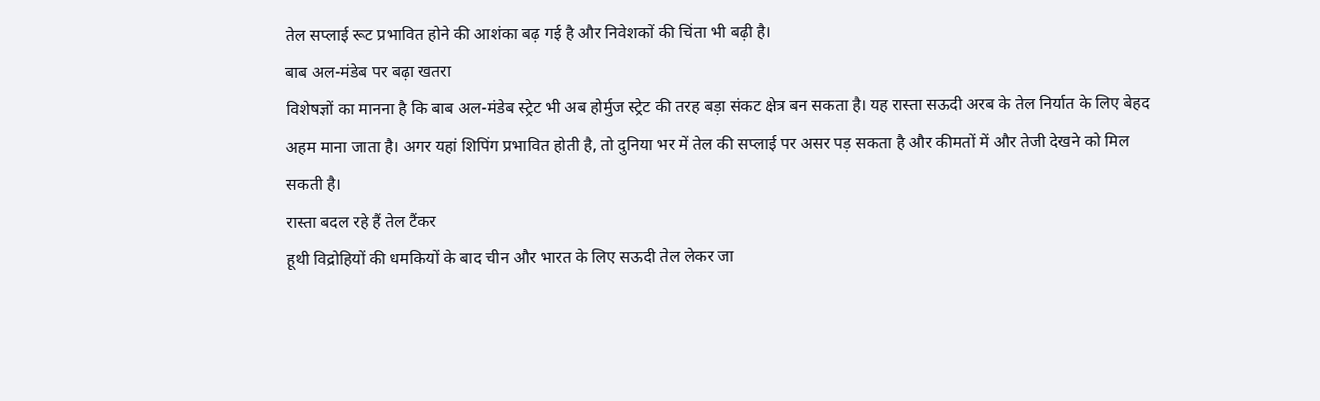तेल सप्लाई रूट प्रभावित होने की आशंका बढ़ गई है और निवेशकों की चिंता भी बढ़ी है।
बाब अल-मंडेब पर बढ़ा खतरा
विशेषज्ञों का मानना है कि बाब अल-मंडेब स्ट्रेट भी अब होर्मुज स्ट्रेट की तरह बड़ा संकट क्षेत्र बन सकता है। यह रास्ता सऊदी अरब के तेल निर्यात के लिए बेहद अहम माना जाता है। अगर यहां शिपिंग प्रभावित होती है, तो दुनिया भर में तेल की सप्लाई पर असर पड़ सकता है और कीमतों में और तेजी देखने को मिल सकती है।
रास्ता बदल रहे हैं तेल टैंकर
हूथी विद्रोहियों की धमकियों के बाद चीन और भारत के लिए सऊदी तेल लेकर जा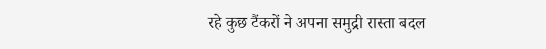रहे कुछ टैंकरों ने अपना समुद्री रास्ता बदल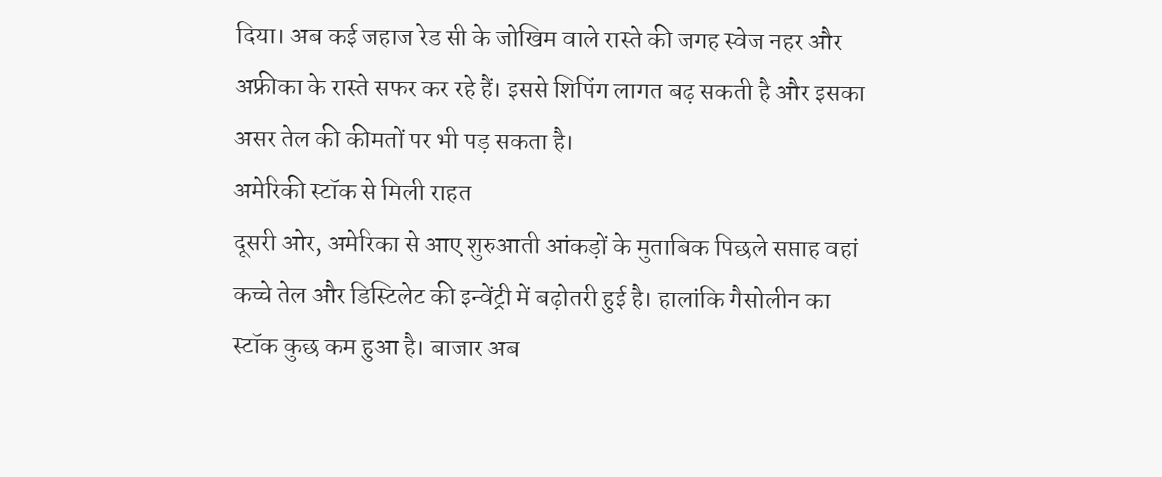दिया। अब कई जहाज रेड सी के जोखिम वाले रास्ते की जगह स्वेज नहर और अफ्रीका के रास्ते सफर कर रहे हैं। इससे शिपिंग लागत बढ़ सकती है और इसका असर तेल की कीमतों पर भी पड़ सकता है।
अमेरिकी स्टॉक से मिली राहत
दूसरी ओर, अमेरिका से आए शुरुआती आंकड़ों के मुताबिक पिछले सप्ताह वहां कच्चे तेल और डिस्टिलेट की इन्वेंट्री में बढ़ोतरी हुई है। हालांकि गैसोलीन का स्टॉक कुछ कम हुआ है। बाजार अब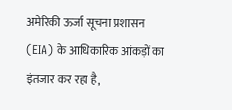अमेरिकी ऊर्जा सूचना प्रशासन (EIA) के आधिकारिक आंकड़ों का इंतजार कर रहा है,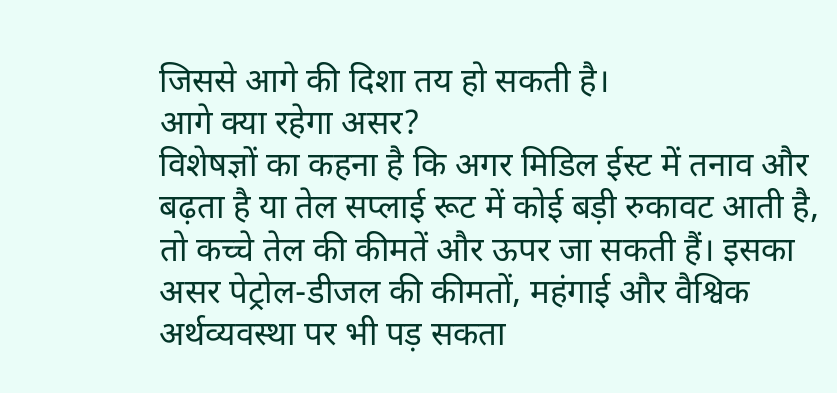जिससे आगे की दिशा तय हो सकती है।
आगे क्या रहेगा असर?
विशेषज्ञों का कहना है कि अगर मिडिल ईस्ट में तनाव और बढ़ता है या तेल सप्लाई रूट में कोई बड़ी रुकावट आती है, तो कच्चे तेल की कीमतें और ऊपर जा सकती हैं। इसका असर पेट्रोल-डीजल की कीमतों, महंगाई और वैश्विक अर्थव्यवस्था पर भी पड़ सकता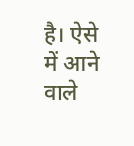है। ऐसे में आने वाले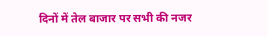दिनों में तेल बाजार पर सभी की नजर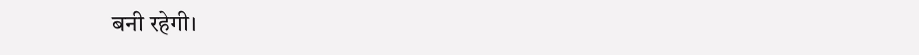बनी रहेगी।